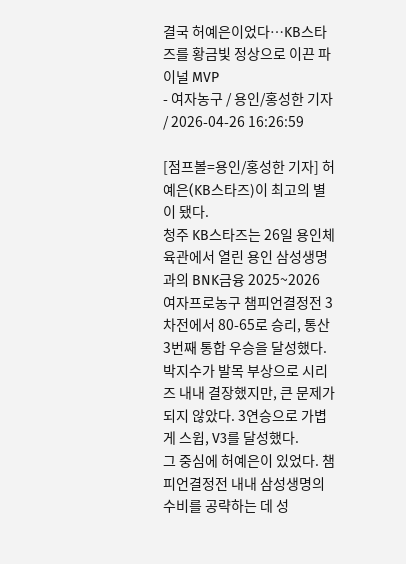결국 허예은이었다…KB스타즈를 황금빛 정상으로 이끈 파이널 MVP
- 여자농구 / 용인/홍성한 기자 / 2026-04-26 16:26:59

[점프볼=용인/홍성한 기자] 허예은(KB스타즈)이 최고의 별이 됐다.
청주 KB스타즈는 26일 용인체육관에서 열린 용인 삼성생명과의 BNK금융 2025~2026 여자프로농구 챔피언결정전 3차전에서 80-65로 승리, 통산 3번째 통합 우승을 달성했다.
박지수가 발목 부상으로 시리즈 내내 결장했지만, 큰 문제가 되지 않았다. 3연승으로 가볍게 스윕, V3를 달성했다.
그 중심에 허예은이 있었다. 챔피언결정전 내내 삼성생명의 수비를 공략하는 데 성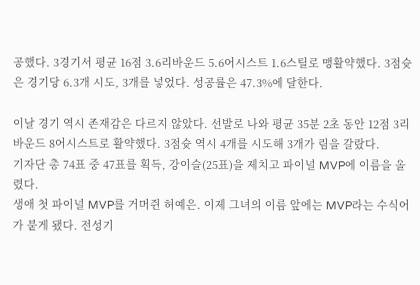공했다. 3경기서 평균 16점 3.6리바운드 5.6어시스트 1.6스틸로 맹활약했다. 3점슛은 경기당 6.3개 시도, 3개를 넣었다. 성공률은 47.3%에 달한다.

이날 경기 역시 존재감은 다르지 않았다. 선발로 나와 평균 35분 2초 동안 12점 3리바운드 8어시스트로 활약했다. 3점슛 역시 4개를 시도해 3개가 림을 갈랐다.
기자단 총 74표 중 47표를 획득, 강이슬(25표)을 제치고 파이널 MVP에 이름을 올렸다.
생애 첫 파이널 MVP를 거머쥔 허예은. 이제 그녀의 이름 앞에는 MVP라는 수식어가 붙게 됐다. 전성기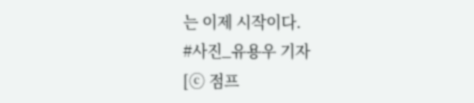는 이제 시작이다.
#사진_유용우 기자
[ⓒ 점프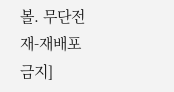볼. 무단전재-재배포 금지]